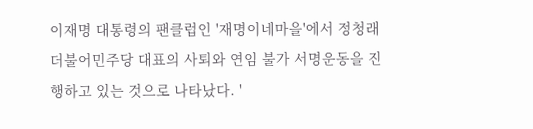이재명 대통령의 팬클럽인 '재명이네마을'에서 정청래 더불어민주당 대표의 사퇴와 연임 불가 서명운동을 진행하고 있는 것으로 나타났다. '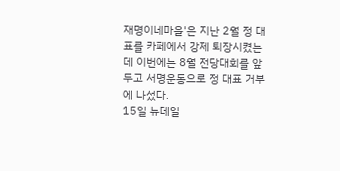재명이네마을'은 지난 2월 정 대표를 카페에서 강제 퇴장시켰는데 이번에는 8월 전당대회를 앞두고 서명운동으로 정 대표 거부에 나섰다.
15일 뉴데일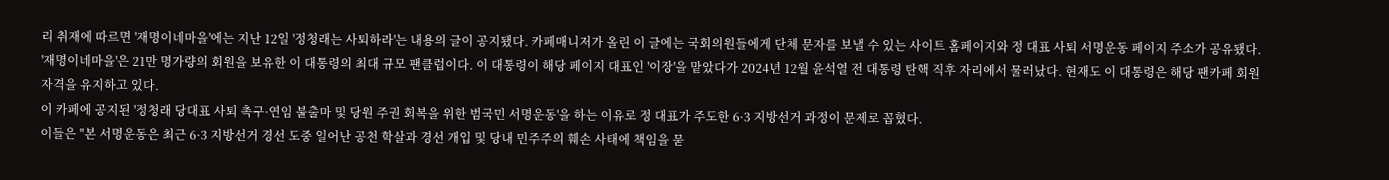리 취재에 따르면 '재명이네마을'에는 지난 12일 '정청래는 사퇴하라'는 내용의 글이 공지됐다. 카페매니저가 올린 이 글에는 국회의원들에게 단체 문자를 보낼 수 있는 사이트 홈페이지와 정 대표 사퇴 서명운동 페이지 주소가 공유됐다.
'재명이네마을'은 21만 명가량의 회원을 보유한 이 대통령의 최대 규모 팬클럽이다. 이 대통령이 해당 페이지 대표인 '이장'을 맡았다가 2024년 12월 윤석열 전 대통령 탄핵 직후 자리에서 물러났다. 현재도 이 대통령은 해당 팬카페 회원 자격을 유지하고 있다.
이 카페에 공지된 '정청래 당대표 사퇴 촉구·연임 불출마 및 당원 주권 회복을 위한 범국민 서명운동'을 하는 이유로 정 대표가 주도한 6·3 지방선거 과정이 문제로 꼽혔다.
이들은 "본 서명운동은 최근 6·3 지방선거 경선 도중 일어난 공천 학살과 경선 개입 및 당내 민주주의 훼손 사태에 책임을 묻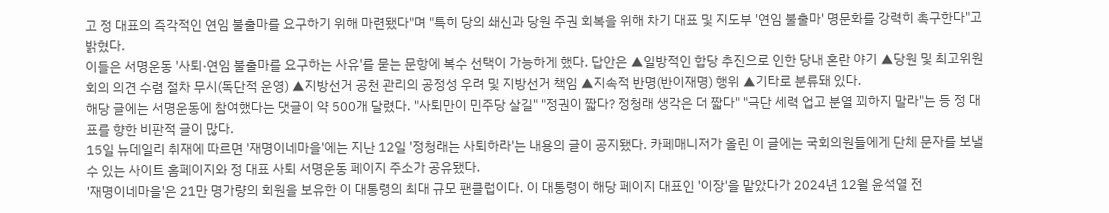고 정 대표의 즉각적인 연임 불출마를 요구하기 위해 마련됐다"며 "특히 당의 쇄신과 당원 주권 회복을 위해 차기 대표 및 지도부 '연임 불출마' 명문화를 강력히 촉구한다"고 밝혔다.
이들은 서명운동 '사퇴·연임 불출마를 요구하는 사유'를 묻는 문항에 복수 선택이 가능하게 했다. 답안은 ▲일방적인 합당 추진으로 인한 당내 혼란 야기 ▲당원 및 최고위원회의 의견 수렴 절차 무시(독단적 운영) ▲지방선거 공천 관리의 공정성 우려 및 지방선거 책임 ▲지속적 반명(반이재명) 행위 ▲기타로 분류돼 있다.
해당 글에는 서명운동에 참여했다는 댓글이 약 500개 달렸다. "사퇴만이 민주당 살길" "정권이 짧다? 정청래 생각은 더 짧다" "극단 세력 업고 분열 꾀하지 말라"는 등 정 대표를 향한 비판적 글이 많다.
15일 뉴데일리 취재에 따르면 '재명이네마을'에는 지난 12일 '정청래는 사퇴하라'는 내용의 글이 공지됐다. 카페매니저가 올린 이 글에는 국회의원들에게 단체 문자를 보낼 수 있는 사이트 홈페이지와 정 대표 사퇴 서명운동 페이지 주소가 공유됐다.
'재명이네마을'은 21만 명가량의 회원을 보유한 이 대통령의 최대 규모 팬클럽이다. 이 대통령이 해당 페이지 대표인 '이장'을 맡았다가 2024년 12월 윤석열 전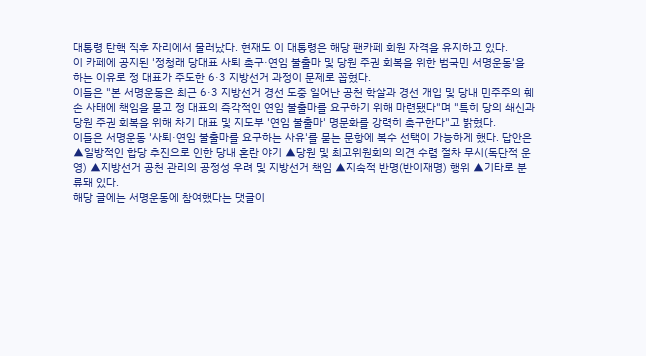대통령 탄핵 직후 자리에서 물러났다. 현재도 이 대통령은 해당 팬카페 회원 자격을 유지하고 있다.
이 카페에 공지된 '정청래 당대표 사퇴 촉구·연임 불출마 및 당원 주권 회복을 위한 범국민 서명운동'을 하는 이유로 정 대표가 주도한 6·3 지방선거 과정이 문제로 꼽혔다.
이들은 "본 서명운동은 최근 6·3 지방선거 경선 도중 일어난 공천 학살과 경선 개입 및 당내 민주주의 훼손 사태에 책임을 묻고 정 대표의 즉각적인 연임 불출마를 요구하기 위해 마련됐다"며 "특히 당의 쇄신과 당원 주권 회복을 위해 차기 대표 및 지도부 '연임 불출마' 명문화를 강력히 촉구한다"고 밝혔다.
이들은 서명운동 '사퇴·연임 불출마를 요구하는 사유'를 묻는 문항에 복수 선택이 가능하게 했다. 답안은 ▲일방적인 합당 추진으로 인한 당내 혼란 야기 ▲당원 및 최고위원회의 의견 수렴 절차 무시(독단적 운영) ▲지방선거 공천 관리의 공정성 우려 및 지방선거 책임 ▲지속적 반명(반이재명) 행위 ▲기타로 분류돼 있다.
해당 글에는 서명운동에 참여했다는 댓글이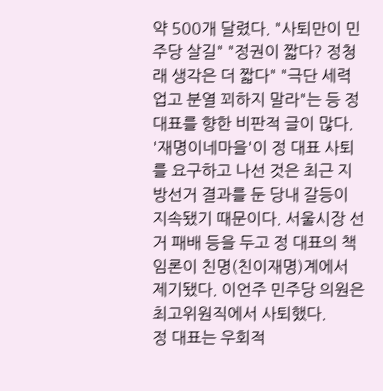약 500개 달렸다. "사퇴만이 민주당 살길" "정권이 짧다? 정청래 생각은 더 짧다" "극단 세력 업고 분열 꾀하지 말라"는 등 정 대표를 향한 비판적 글이 많다.
'재명이네마을'이 정 대표 사퇴를 요구하고 나선 것은 최근 지방선거 결과를 둔 당내 갈등이 지속됐기 때문이다. 서울시장 선거 패배 등을 두고 정 대표의 책임론이 친명(친이재명)계에서 제기됐다. 이언주 민주당 의원은 최고위원직에서 사퇴했다.
정 대표는 우회적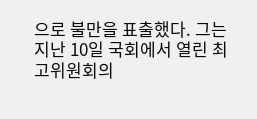으로 불만을 표출했다. 그는 지난 10일 국회에서 열린 최고위원회의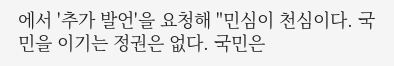에서 '추가 발언'을 요청해 "민심이 천심이다. 국민을 이기는 정권은 없다. 국민은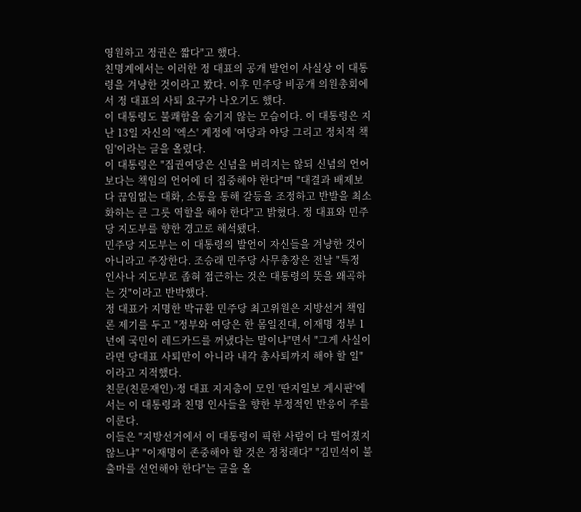영원하고 정권은 짧다"고 했다.
친명계에서는 이러한 정 대표의 공개 발언이 사실상 이 대통령을 겨냥한 것이라고 봤다. 이후 민주당 비공개 의원총회에서 정 대표의 사퇴 요구가 나오기도 했다.
이 대통령도 불쾌함을 숨기지 않는 모습이다. 이 대통령은 지난 13일 자신의 '엑스' 계정에 '여당과 야당 그리고 정치적 책임'이라는 글을 올렸다.
이 대통령은 "집권여당은 신념을 버리지는 않되 신념의 언어보다는 책임의 언어에 더 집중해야 한다"며 "대결과 배제보다 끊임없는 대화, 소통을 통해 갈등을 조정하고 반발을 최소화하는 큰 그릇 역할을 해야 한다"고 밝혔다. 정 대표와 민주당 지도부를 향한 경고로 해석됐다.
민주당 지도부는 이 대통령의 발언이 자신들을 겨냥한 것이 아니라고 주장한다. 조승래 민주당 사무총장은 전날 "특정 인사나 지도부로 좁혀 접근하는 것은 대통령의 뜻을 왜곡하는 것"이라고 반박했다.
정 대표가 지명한 박규환 민주당 최고위원은 지방선거 책임론 제기를 두고 "정부와 여당은 한 몸일진대, 이재명 정부 1년에 국민이 레드카드를 꺼냈다는 말이냐"면서 "그게 사실이라면 당대표 사퇴만이 아니라 내각 총사퇴까지 해야 할 일"이라고 지적했다.
친문(친문재인)·정 대표 지지층이 모인 '딴지일보 게시판'에서는 이 대통령과 친명 인사들을 향한 부정적인 반응이 주를 이룬다.
이들은 "지방선거에서 이 대통령이 픽한 사람이 다 떨어졌지 않느냐" "이재명이 존중해야 할 것은 정청래다" "김민석이 불출마를 선언해야 한다"는 글을 올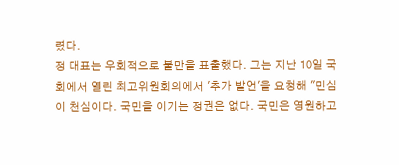렸다.
정 대표는 우회적으로 불만을 표출했다. 그는 지난 10일 국회에서 열린 최고위원회의에서 '추가 발언'을 요청해 "민심이 천심이다. 국민을 이기는 정권은 없다. 국민은 영원하고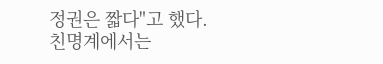정권은 짧다"고 했다.
친명계에서는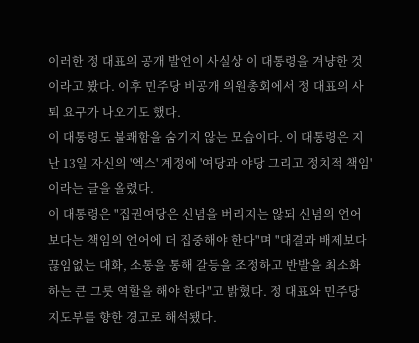이러한 정 대표의 공개 발언이 사실상 이 대통령을 겨냥한 것이라고 봤다. 이후 민주당 비공개 의원총회에서 정 대표의 사퇴 요구가 나오기도 했다.
이 대통령도 불쾌함을 숨기지 않는 모습이다. 이 대통령은 지난 13일 자신의 '엑스' 계정에 '여당과 야당 그리고 정치적 책임'이라는 글을 올렸다.
이 대통령은 "집권여당은 신념을 버리지는 않되 신념의 언어보다는 책임의 언어에 더 집중해야 한다"며 "대결과 배제보다 끊임없는 대화, 소통을 통해 갈등을 조정하고 반발을 최소화하는 큰 그릇 역할을 해야 한다"고 밝혔다. 정 대표와 민주당 지도부를 향한 경고로 해석됐다.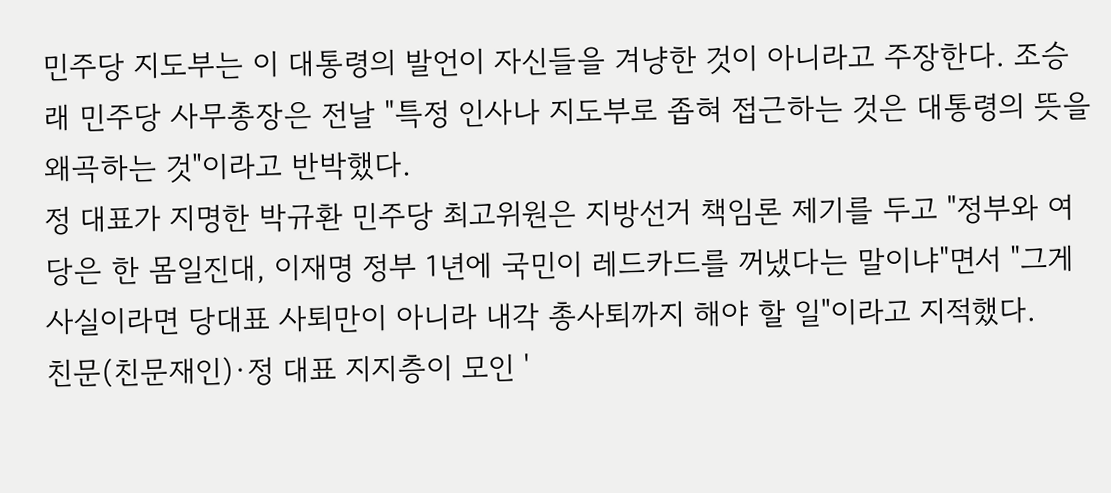민주당 지도부는 이 대통령의 발언이 자신들을 겨냥한 것이 아니라고 주장한다. 조승래 민주당 사무총장은 전날 "특정 인사나 지도부로 좁혀 접근하는 것은 대통령의 뜻을 왜곡하는 것"이라고 반박했다.
정 대표가 지명한 박규환 민주당 최고위원은 지방선거 책임론 제기를 두고 "정부와 여당은 한 몸일진대, 이재명 정부 1년에 국민이 레드카드를 꺼냈다는 말이냐"면서 "그게 사실이라면 당대표 사퇴만이 아니라 내각 총사퇴까지 해야 할 일"이라고 지적했다.
친문(친문재인)·정 대표 지지층이 모인 '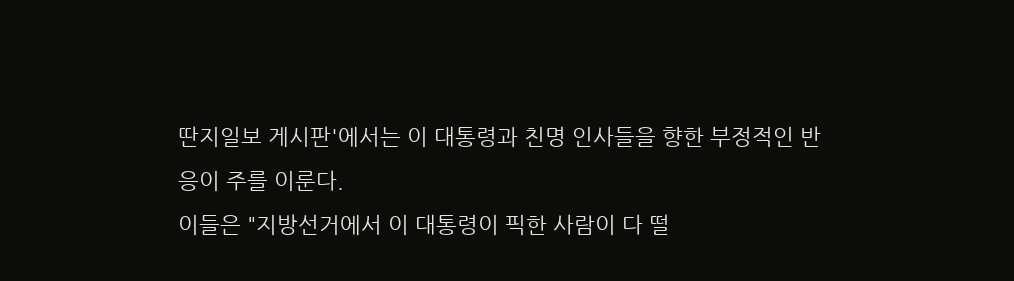딴지일보 게시판'에서는 이 대통령과 친명 인사들을 향한 부정적인 반응이 주를 이룬다.
이들은 "지방선거에서 이 대통령이 픽한 사람이 다 떨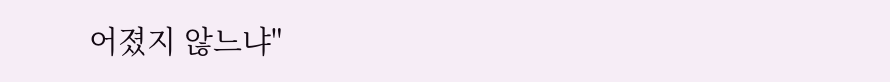어졌지 않느냐"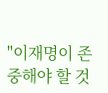"이재명이 존중해야 할 것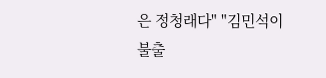은 정청래다" "김민석이 불출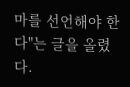마를 선언해야 한다"는 글을 올렸다.